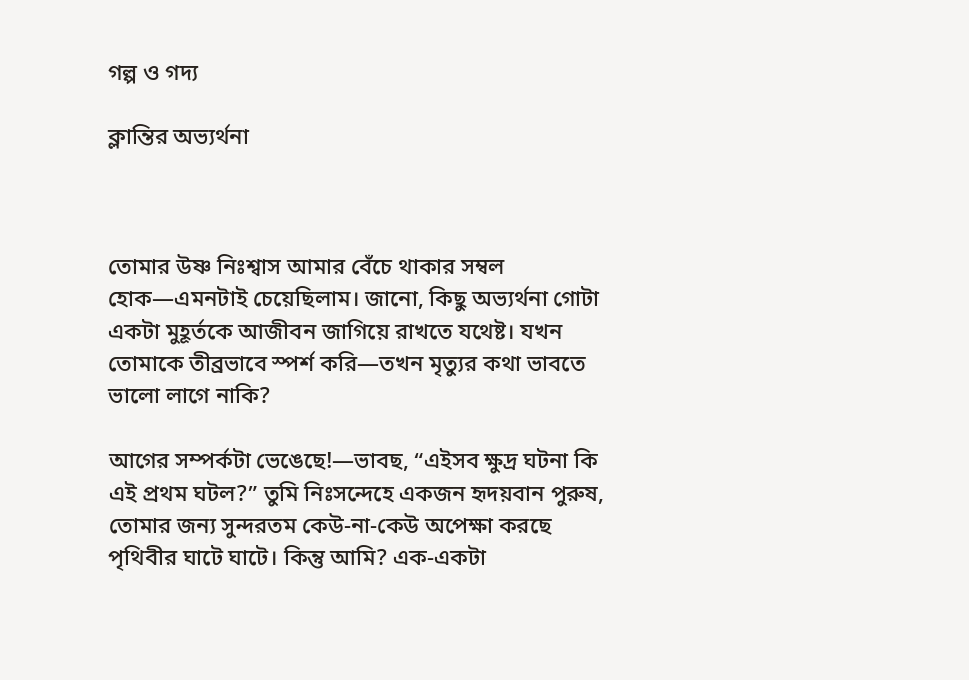গল্প ও গদ্য

ক্লান্তির অভ্যর্থনা



তোমার উষ্ণ নিঃশ্বাস আমার বেঁচে থাকার সম্বল হোক—এমনটাই চেয়েছিলাম। জানো, কিছু অভ্যর্থনা গোটা একটা মুহূর্তকে আজীবন জাগিয়ে রাখতে যথেষ্ট। যখন তোমাকে তীব্রভাবে স্পর্শ করি—তখন মৃত্যুর কথা ভাবতে ভালো লাগে নাকি?

আগের সম্পর্কটা ভেঙেছে!—ভাবছ, “এইসব ক্ষুদ্র ঘটনা কি এই প্রথম ঘটল?” তুমি নিঃসন্দেহে একজন হৃদয়বান পুরুষ, তোমার জন্য সুন্দরতম কেউ-না-কেউ অপেক্ষা করছে পৃথিবীর ঘাটে ঘাটে। কিন্তু আমি? এক-একটা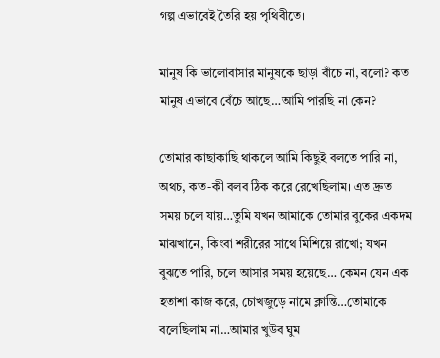গল্প এভাবেই তৈরি হয় পৃথিবীতে।

মানুষ কি ভালোবাসার মানুষকে ছাড়া বাঁচে না, বলো? কত মানুষ এভাবে বেঁচে আছে…আমি পারছি না কেন?

তোমার কাছাকাছি থাকলে আমি কিছুই বলতে পারি না, অথচ, কত-কী বলব ঠিক করে রেখেছিলাম। এত দ্রুত সময় চলে যায়…তুমি যখন আমাকে তোমার বুকের একদম মাঝখানে, কিংবা শরীরের সাথে মিশিয়ে রাখো; যখন বুঝতে পারি, চলে আসার সময় হয়েছে… কেমন যেন এক হতাশা কাজ করে, চোখজুড়ে নামে ক্লান্তি…তোমাকে বলেছিলাম না…আমার খুউব ঘুম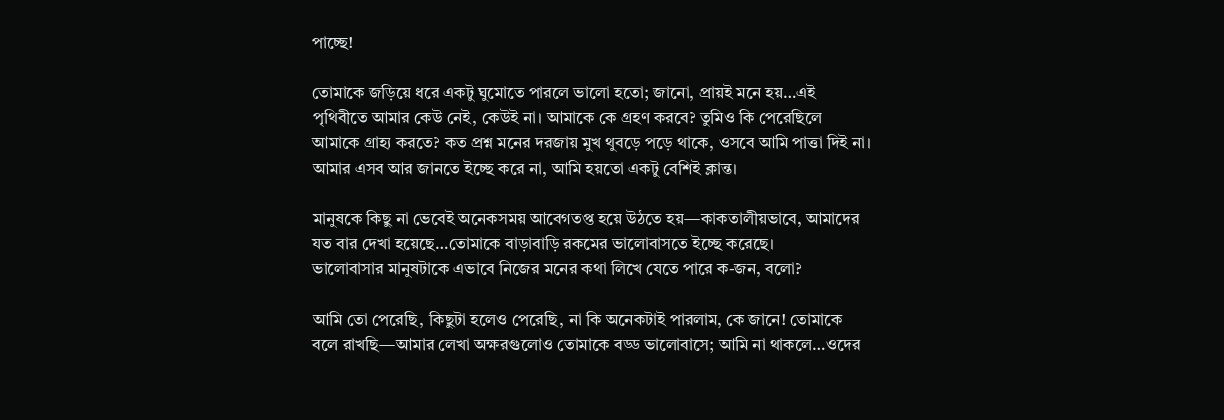পাচ্ছে!

তোমাকে জড়িয়ে ধরে একটু ঘুমোতে পারলে ভালো হতো; জানো, প্রায়ই মনে হয়…এই পৃথিবীতে আমার কেউ নেই, কেউই না। আমাকে কে গ্রহণ করবে? তুমিও কি পেরেছিলে আমাকে গ্রাহ্য করতে? কত প্রশ্ন মনের দরজায় মুখ থুবড়ে পড়ে থাকে, ওসবে আমি পাত্তা দিই না। আমার এসব আর জানতে ইচ্ছে করে না, আমি হয়তো একটু বেশিই ক্লান্ত।

মানুষকে কিছু না ভেবেই অনেকসময় আবেগতপ্ত হয়ে উঠতে হয়—কাকতালীয়ভাবে, আমাদের যত বার দেখা হয়েছে…তোমাকে বাড়াবাড়ি রকমের ভালোবাসতে ইচ্ছে করেছে।
ভালোবাসার মানুষটাকে এভাবে নিজের মনের কথা লিখে যেতে পারে ক-জন, বলো?

আমি তো পেরেছি, কিছুটা হলেও পেরেছি, না কি অনেকটাই পারলাম, কে জানে! তোমাকে বলে রাখছি—আমার লেখা অক্ষরগুলোও তোমাকে বড্ড ভালোবাসে; আমি না থাকলে…ওদের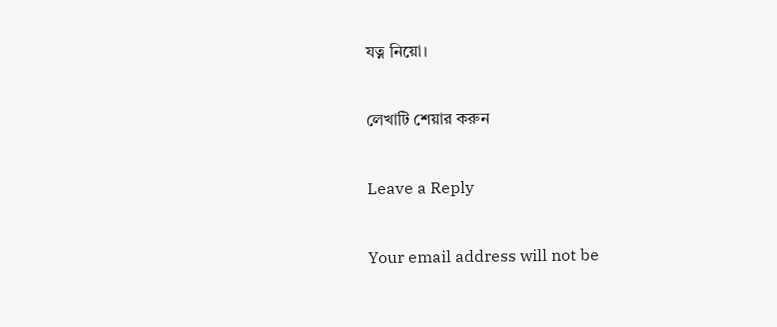যত্ন নিয়ো।

লেখাটি শেয়ার করুন

Leave a Reply

Your email address will not be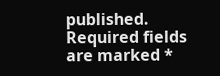published. Required fields are marked *